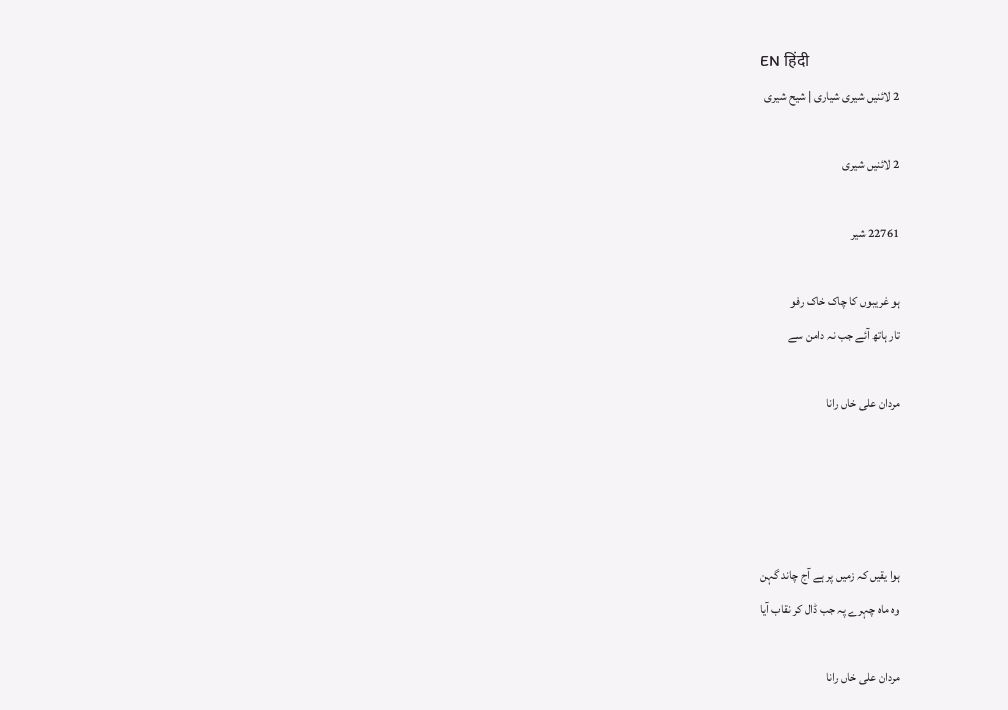EN हिंदी
2 لائنیں شیری شیاری | شیح شیری

2 لائنیں شیری

22761 شیر

ہو غریبوں کا چاک خاک رفو
تار ہاتھ آئے جب نہ دامن سے

مردان علی خاں رانا




ہوا یقیں کہ زمیں پر ہے آج چاند گہن
وہ ماہ چہرے پہ جب ڈال کر نقاب آیا

مردان علی خاں رانا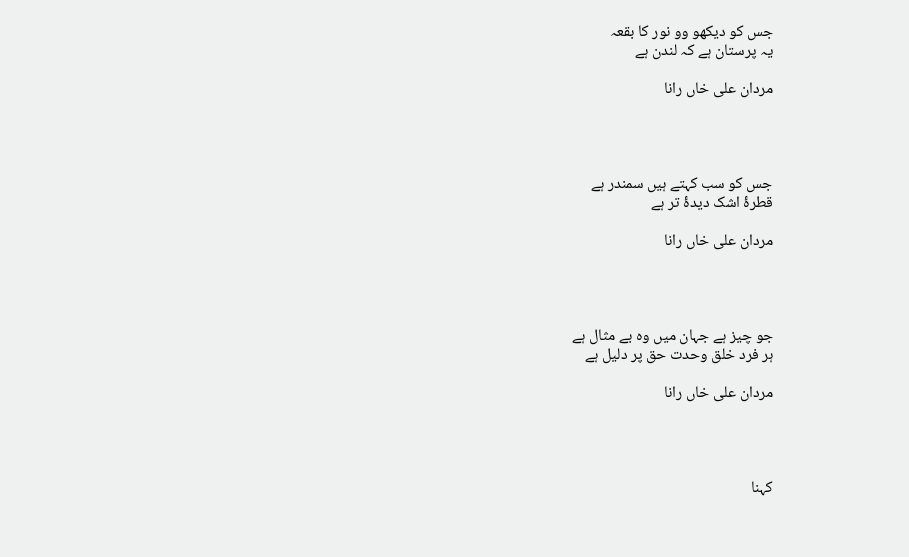جس کو دیکھو وو نور کا بقعہ
یہ پرستان ہے کہ لندن ہے

مردان علی خاں رانا




جس کو سب کہتے ہیں سمندر ہے
قطرۂ اشک دیدۂ تر ہے

مردان علی خاں رانا




جو چیز ہے جہان میں وہ بے مثال ہے
ہر فرد خلق وحدت حق پر دلیل ہے

مردان علی خاں رانا




کہنا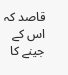قاصد کہ اس کے جینے کا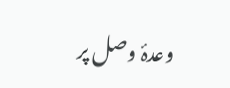وعدۂ وصل پر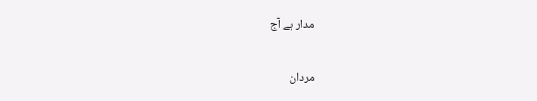مدار ہے آج

مردان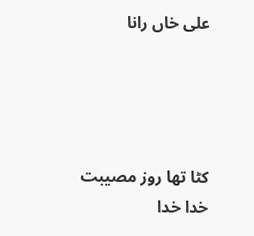علی خاں رانا




کٹا تھا روز مصیبت خدا خدا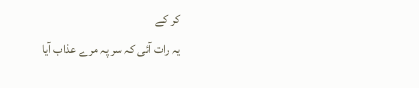کر کے
یہ رات آئی کہ سر پہ مرے عذاب آیا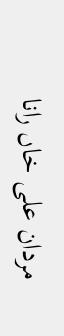مردان علی خاں رانا